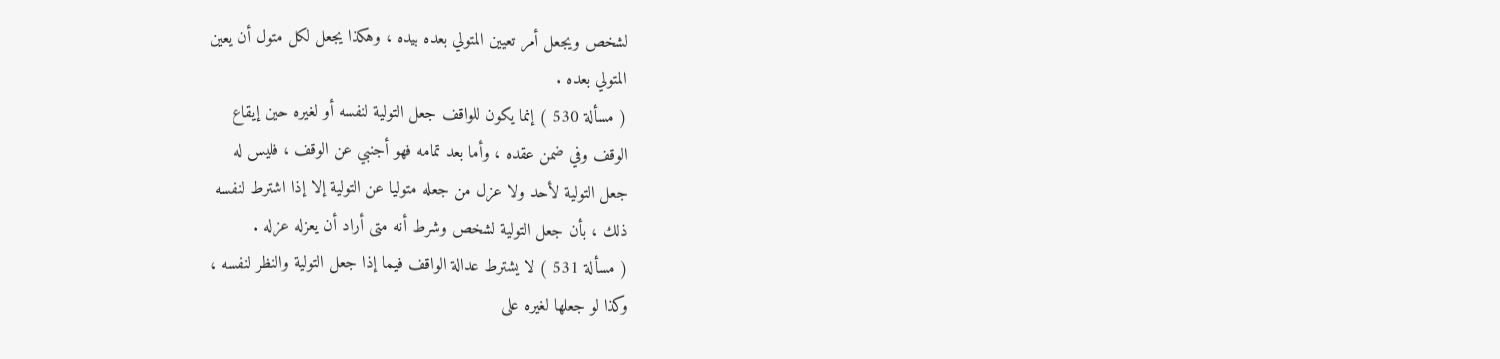لشخص ويجعل أمر تعيين المتولي بعده بيده ، وهكذا يجعل لكل متول أن يعين
المتولي بعده .
( مسألة 530 ) إنما يكون للواقف جعل التولية لنفسه أو لغيره حين إيقاع
الوقف وفي ضمن عقده ، وأما بعد تمامه فهو أجنبي عن الوقف ، فليس له
جعل التولية لأحد ولا عزل من جعله متوليا عن التولية إلا إذا اشترط لنفسه
ذلك ، بأن جعل التولية لشخص وشرط أنه متى أراد أن يعزله عزله .
( مسألة 531 ) لا يشترط عدالة الواقف فيما إذا جعل التولية والنظر لنفسه ،
وكذا لو جعلها لغيره على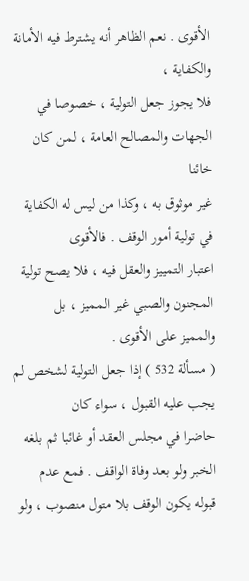الأقوى . نعم الظاهر أنه يشترط فيه الأمانة والكفاية ،
فلا يجوز جعل التولية ، خصوصا في الجهات والمصالح العامة ، لمن كان خائنا
غير موثوق به ، وكذا من ليس له الكفاية في تولية أمور الوقف . فالأقوى
اعتبار التمييز والعقل فيه ، فلا يصح تولية المجنون والصبي غير المميز ، بل
والمميز على الأقوى .
( مسألة 532 ) إذا جعل التولية لشخص لم يجب عليه القبول ، سواء كان
حاضرا في مجلس العقد أو غائبا ثم بلغه الخبر ولو بعد وفاة الواقف . فمع عدم
قبوله يكون الوقف بلا متول منصوب ، ولو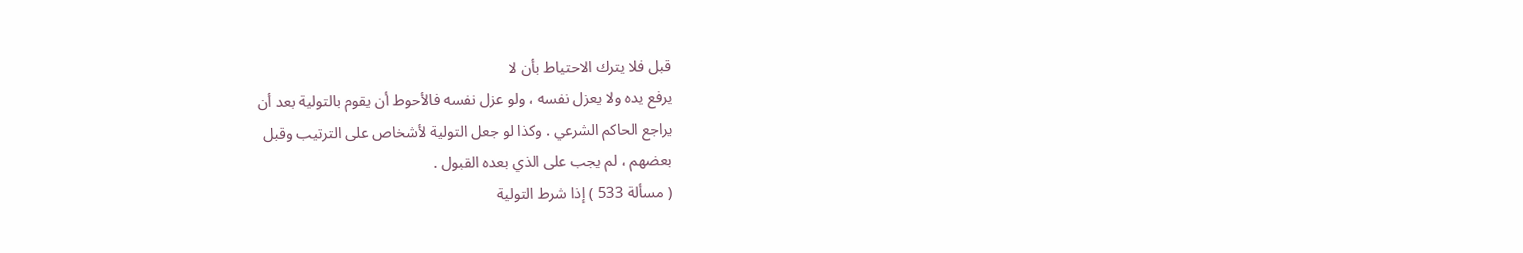قبل فلا يترك الاحتياط بأن لا
يرفع يده ولا يعزل نفسه ، ولو عزل نفسه فالأحوط أن يقوم بالتولية بعد أن
يراجع الحاكم الشرعي . وكذا لو جعل التولية لأشخاص على الترتيب وقبل
بعضهم ، لم يجب على الذي بعده القبول .
( مسألة 533 ) إذا شرط التولية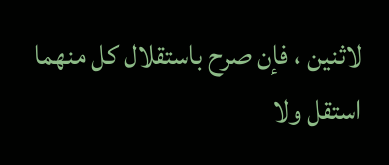لاثنين ، فإن صرح باستقلال كل منهما
استقل ولا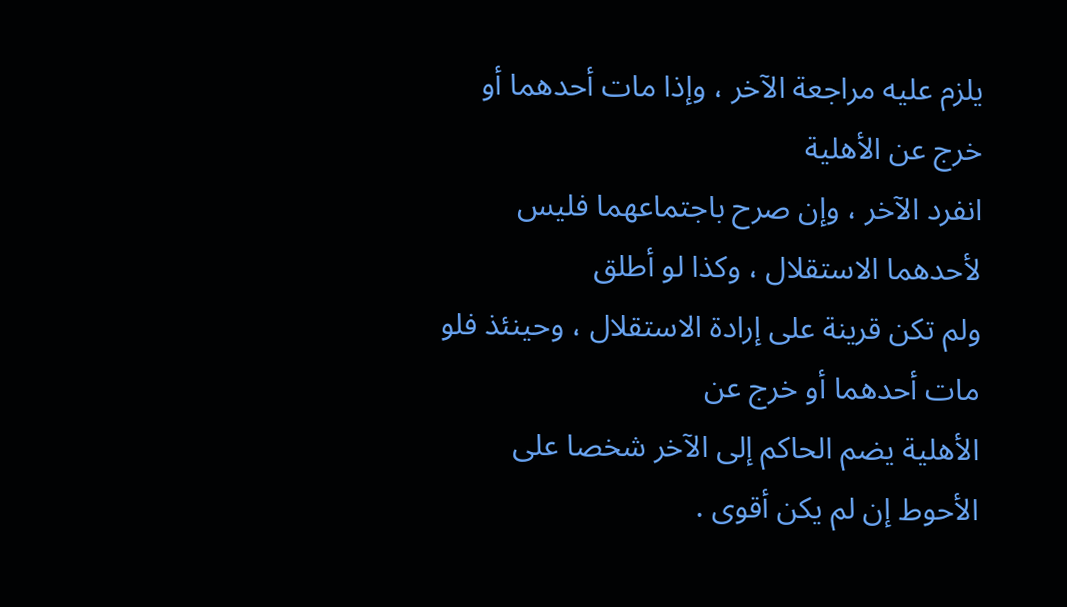يلزم عليه مراجعة الآخر ، وإذا مات أحدهما أو خرج عن الأهلية
انفرد الآخر ، وإن صرح باجتماعهما فليس لأحدهما الاستقلال ، وكذا لو أطلق
ولم تكن قرينة على إرادة الاستقلال ، وحينئذ فلو مات أحدهما أو خرج عن
الأهلية يضم الحاكم إلى الآخر شخصا على الأحوط إن لم يكن أقوى .